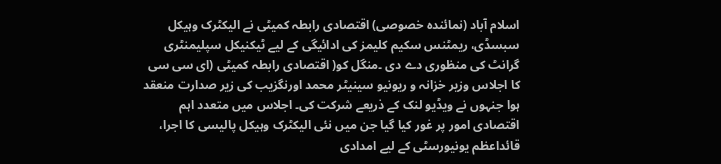اسلام آباد (نمائندہ خصوصی) اقتصادی رابطہ کمیٹی نے الیکٹرک وہیکل سبسڈی، ریمٹنس سکیم کلیمز کی ادائیگی کے لیے ٹیکنیکل سپلیمنٹری گرانٹ کی منظوری دے دی ۔منگل کو( اقتصادی رابطہ کمیٹی (ای سی سی کا اجلاس وزیر خزانہ و ریونیو سینیٹر محمد اورنگزیب کی زیر صدارت منعقد ہوا جنہوں نے ویڈیو لنک کے ذریعے شرکت کی۔ اجلاس میں متعدد اہم اقتصادی امور پر غور کیا گیا جن میں نئی الیکٹرک وہیکل پالیسی کا اجرا، قائداعظم یونیورسٹی کے لیے امدادی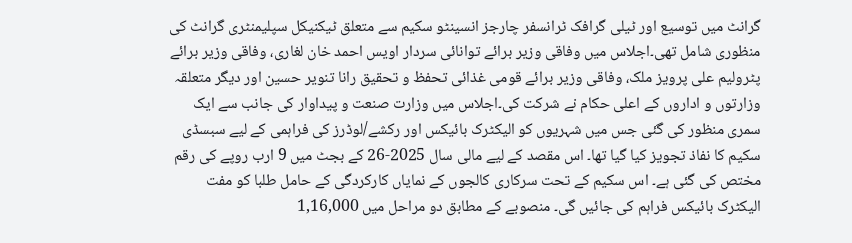گرانٹ میں توسیع اور ٹیلی گرافک ٹرانسفر چارجز انسینٹو سکیم سے متعلق ٹیکنیکل سپلیمنٹری گرانٹ کی منظوری شامل تھی۔اجلاس میں وفاقی وزیر برائے توانائی سردار اویس احمد خان لغاری، وفاقی وزیر برائے پٹرولیم علی پرویز ملک، وفاقی وزیر برائے قومی غذائی تحفظ و تحقیق رانا تنویر حسین اور دیگر متعلقہ وزارتوں و اداروں کے اعلی حکام نے شرکت کی۔اجلاس میں وزارت صنعت و پیداوار کی جانب سے ایک سمری منظور کی گئی جس میں شہریوں کو الیکٹرک بائیکس اور رکشے/لوڈرز کی فراہمی کے لیے سبسڈی سکیم کا نفاذ تجویز کیا گیا تھا۔ اس مقصد کے لیے مالی سال 2025-26 کے بجٹ میں 9 ارب روپے کی رقم مختص کی گئی ہے۔ اس سکیم کے تحت سرکاری کالجوں کے نمایاں کارکردگی کے حامل طلبا کو مفت الیکٹرک بائیکس فراہم کی جائیں گی۔ منصوبے کے مطابق دو مراحل میں 1,16,000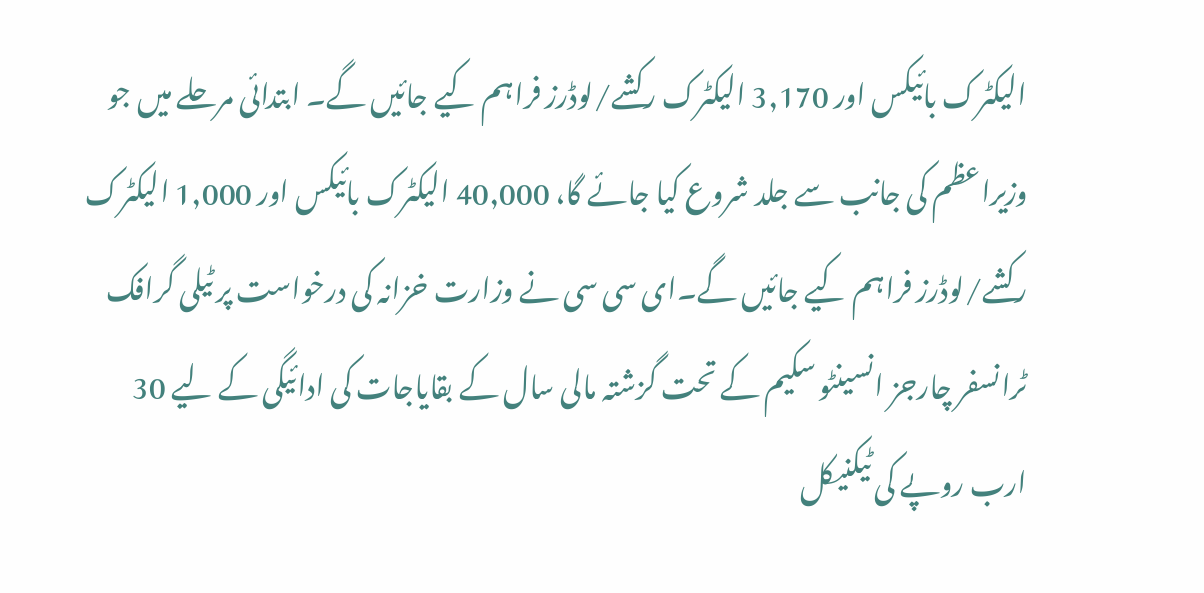الیکٹرک بائیکس اور 3,170 الیکٹرک رکشے/لوڈرز فراہم کیے جائیں گے۔ ابتدائی مرحلے میں جو وزیراعظم کی جانب سے جلد شروع کیا جائے گا، 40,000 الیکٹرک بائیکس اور 1,000 الیکٹرک رکشے/لوڈرز فراہم کیے جائیں گے۔ای سی سی نے وزارت خزانہ کی درخواست پر ٹیلی گرافک ٹرانسفر چارجز انسینٹو سکیم کے تحت گزشتہ مالی سال کے بقایاجات کی ادائیگی کے لیے 30 ارب روپے کی ٹیکنیکل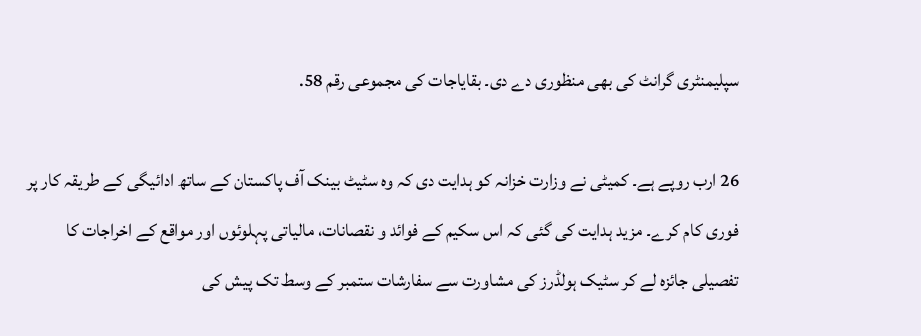سپلیمنٹری گرانٹ کی بھی منظوری دے دی۔ بقایاجات کی مجموعی رقم 58.

26 ارب روپے ہے۔ کمیٹی نے وزارت خزانہ کو ہدایت دی کہ وہ سٹیٹ بینک آف پاکستان کے ساتھ ادائیگی کے طریقہ کار پر فوری کام کرے۔ مزید ہدایت کی گئی کہ اس سکیم کے فوائد و نقصانات، مالیاتی پہلوئوں اور مواقع کے اخراجات کا تفصیلی جائزہ لے کر سٹیک ہولڈرز کی مشاورت سے سفارشات ستمبر کے وسط تک پیش کی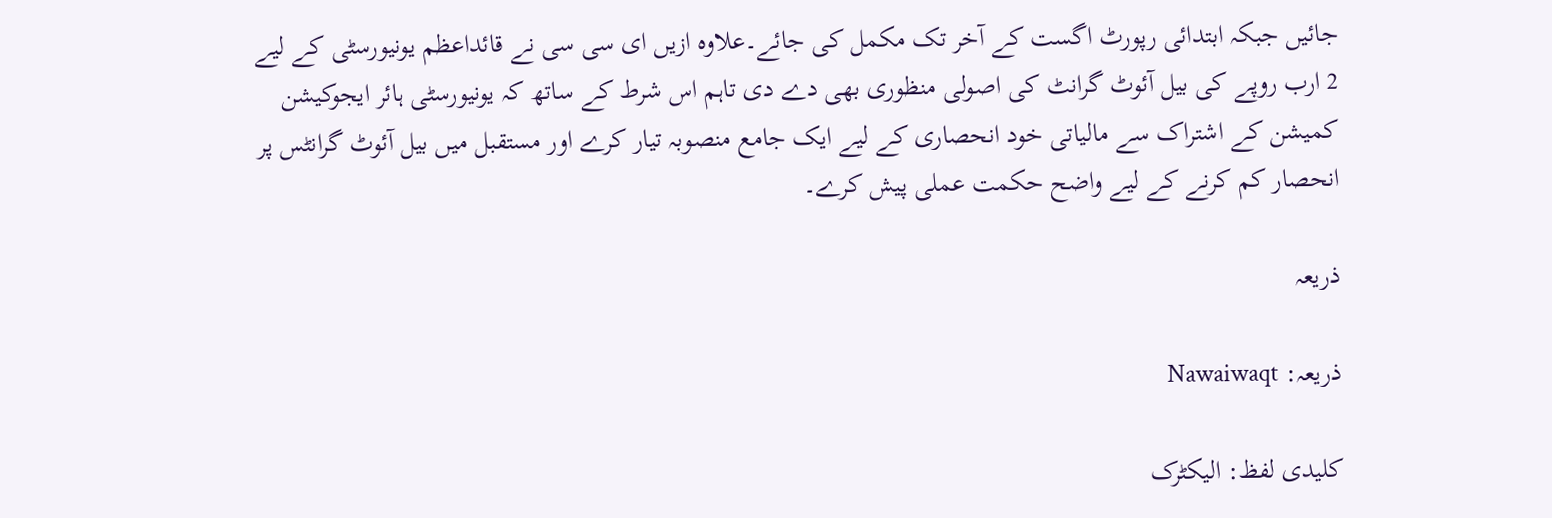جائیں جبکہ ابتدائی رپورٹ اگست کے آخر تک مکمل کی جائے۔علاوہ ازیں ای سی سی نے قائداعظم یونیورسٹی کے لیے 2 ارب روپے کی بیل آئوٹ گرانٹ کی اصولی منظوری بھی دے دی تاہم اس شرط کے ساتھ کہ یونیورسٹی ہائر ایجوکیشن کمیشن کے اشتراک سے مالیاتی خود انحصاری کے لیے ایک جامع منصوبہ تیار کرے اور مستقبل میں بیل آئوٹ گرانٹس پر انحصار کم کرنے کے لیے واضح حکمت عملی پیش کرے۔

ذریعہ

ذریعہ: Nawaiwaqt

کلیدی لفظ: الیکٹرک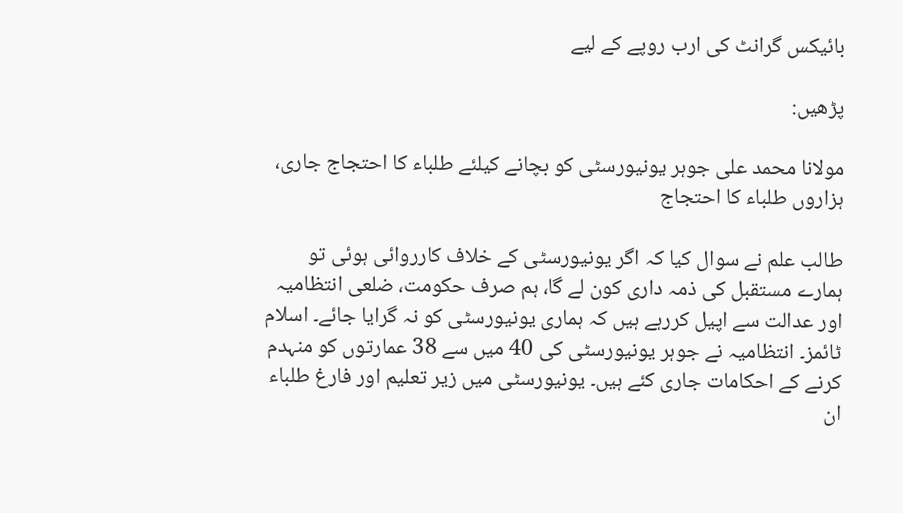بائیکس گرانٹ کی ارب روپے کے لیے

پڑھیں:

مولانا محمد علی جوہر یونیورسٹی کو بچانے کیلئے طلباء کا احتجاج جاری، ہزاروں طلباء کا احتجاج

طالب علم نے سوال کیا کہ اگر یونیورسٹی کے خلاف کارروائی ہوئی تو ہمارے مستقبل کی ذمہ داری کون لے گا، ہم صرف حکومت، ضلعی انتظامیہ اور عدالت سے اپیل کررہے ہیں کہ ہماری یونیورسٹی کو نہ گرایا جائے۔ اسلام ٹائمز۔ انتظامیہ نے جوہر یونیورسٹی کی 40 میں سے 38 عمارتوں کو منہدم کرنے کے احکامات جاری کئے ہیں۔ یونیورسٹی میں زیر تعلیم اور فارغ طلباء ان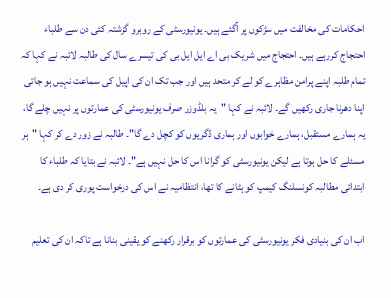احکامات کی مخالفت میں سڑکوں پر آگئے ہیں۔ یونیورسٹی کے روبرو گزشتہ کئی دن سے طلباء احتجاج کررہے ہیں۔ احتجاج میں شریک بی اے ایل ایل بی کی تیسرے سال کی طالبہ لائبہ نے کہا کہ تمام طلبہ اپنے پرامن مظاہرے کو لے کر متحد ہیں اور جب تک ان کی اپیل کی سماعت نہیں ہو جاتی اپنا دھرنا جاری رکھیں گے۔ لائبہ نے کہا "یہ بلڈوزر صرف یونیورسٹی کی عمارتوں پر نہیں چلے گا، یہ ہمارے مستقبل، ہمارے خوابوں اور ہماری ڈگریوں کو کچل دے گا"۔ طالبہ نے زور دے کر کہا "ہر مسئلے کا حل ہوتا ہے لیکن یونیورسٹی کو گرانا اس کا حل نہیں ہے"۔ لائبہ نے بتایا کہ طلباء کا ابتدائی مطالبہ کونسلنگ کیمپ کو ہٹانے کا تھا، انتظامیہ نے اس کی درخواست پوری کر دی ہے۔

اب ان کی بنیادی فکر یونیورسٹی کی عمارتوں کو برقرار رکھنے کو یقینی بنانا ہے تاکہ ان کی تعلیم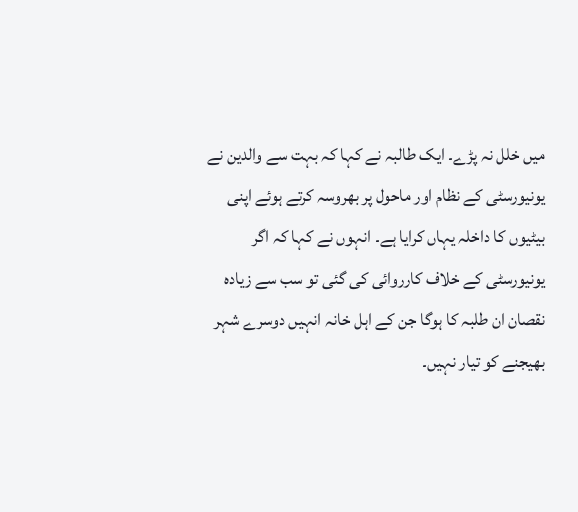میں خلل نہ پڑے۔ ایک طالبہ نے کہا کہ بہت سے والدین نے یونیورسٹی کے نظام اور ماحول پر بھروسہ کرتے ہوئے اپنی بیٹیوں کا داخلہ یہاں کرایا ہے۔ انہوں نے کہا کہ اگر یونیورسٹی کے خلاف کارروائی کی گئی تو سب سے زیادہ نقصان ان طلبہ کا ہوگا جن کے اہل خانہ انہیں دوسرے شہر بھیجنے کو تیار نہیں۔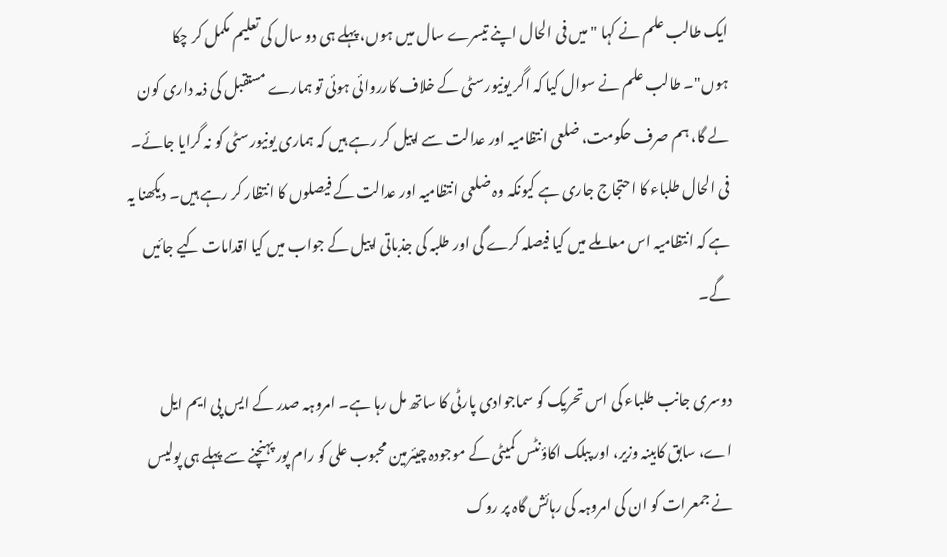ایک طالب علم نے کہا "میں فی الحال اپنے تیسرے سال میں ہوں، پہلے ہی دو سال کی تعلیم مکمل کر چکا ہوں"۔ طالب علم نے سوال کیا کہ اگر یونیورسٹی کے خلاف کارروائی ہوئی تو ہمارے مستقبل کی ذمہ داری کون لے گا، ہم صرف حکومت، ضلعی انتظامیہ اور عدالت سے اپیل کر رہے ہیں کہ ہماری یونیورسٹی کو نہ گرایا جائے۔ فی الحال طلباء کا احتجاج جاری ہے کیونکہ وہ ضلعی انتظامیہ اور عدالت کے فیصلوں کا انتظار کر رہے ہیں۔ دیکھنا یہ ہے کہ انتظامیہ اس معاملے میں کیا فیصلہ کرے گی اور طلبہ کی جذباتی اپیل کے جواب میں کیا اقدامات کیے جائیں گے۔

دوسری جانب طلباء کی اس تحریک کو سماجوادی پارٹی کا ساتھ مل رہا ہے۔ امروہہ صدر کے ایس پی ایم ایل اے، سابق کابینہ وزیر، اور پبلک اکاؤنٹس کمیٹی کے موجودہ چیئرمین محبوب علی کو رام پور پہنچنے سے پہلے ہی پولیس نے جمعرات کو ان کی امروہہ کی رہائش گاہ پر روک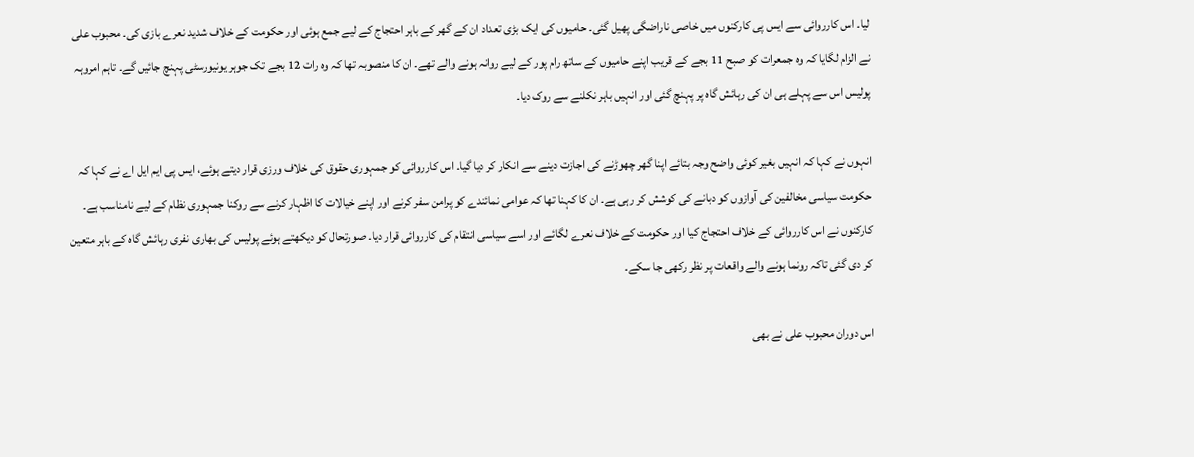لیا۔ اس کارروائی سے ایس پی کارکنوں میں خاصی ناراضگی پھیل گئی۔ حامیوں کی ایک بڑی تعداد ان کے گھر کے باہر احتجاج کے لیے جمع ہوئی اور حکومت کے خلاف شدید نعرے بازی کی۔ محبوب علی نے الزام لگایا کہ وہ جمعرات کو صبح 11 بجے کے قریب اپنے حامیوں کے ساتھ رام پور کے لیے روانہ ہونے والے تھے۔ ان کا منصوبہ تھا کہ وہ رات 12 بجے تک جوہر یونیورسٹی پہنچ جائیں گے۔ تاہم امروہہ پولیس اس سے پہلے ہی ان کی رہائش گاہ پر پہنچ گئی اور انہیں باہر نکلنے سے روک دیا۔

انہوں نے کہا کہ انہیں بغیر کوئی واضح وجہ بتائے اپنا گھر چھوڑنے کی اجازت دینے سے انکار کر دیا گیا۔ اس کارروائی کو جمہوری حقوق کی خلاف ورزی قرار دیتے ہوئے، ایس پی ایم ایل اے نے کہا کہ حکومت سیاسی مخالفین کی آوازوں کو دبانے کی کوشش کر رہی ہے۔ ان کا کہنا تھا کہ عوامی نمائندے کو پرامن سفر کرنے اور اپنے خیالات کا اظہار کرنے سے روکنا جمہوری نظام کے لیے نامناسب ہے۔ کارکنوں نے اس کارروائی کے خلاف احتجاج کیا اور حکومت کے خلاف نعرے لگائے اور اسے سیاسی انتقام کی کارروائی قرار دیا۔ صورتحال کو دیکھتے ہوئے پولیس کی بھاری نفری رہائش گاہ کے باہر متعین کر دی گئی تاکہ رونما ہونے والے واقعات پر نظر رکھی جا سکے۔

اس دوران محبوب علی نے بھی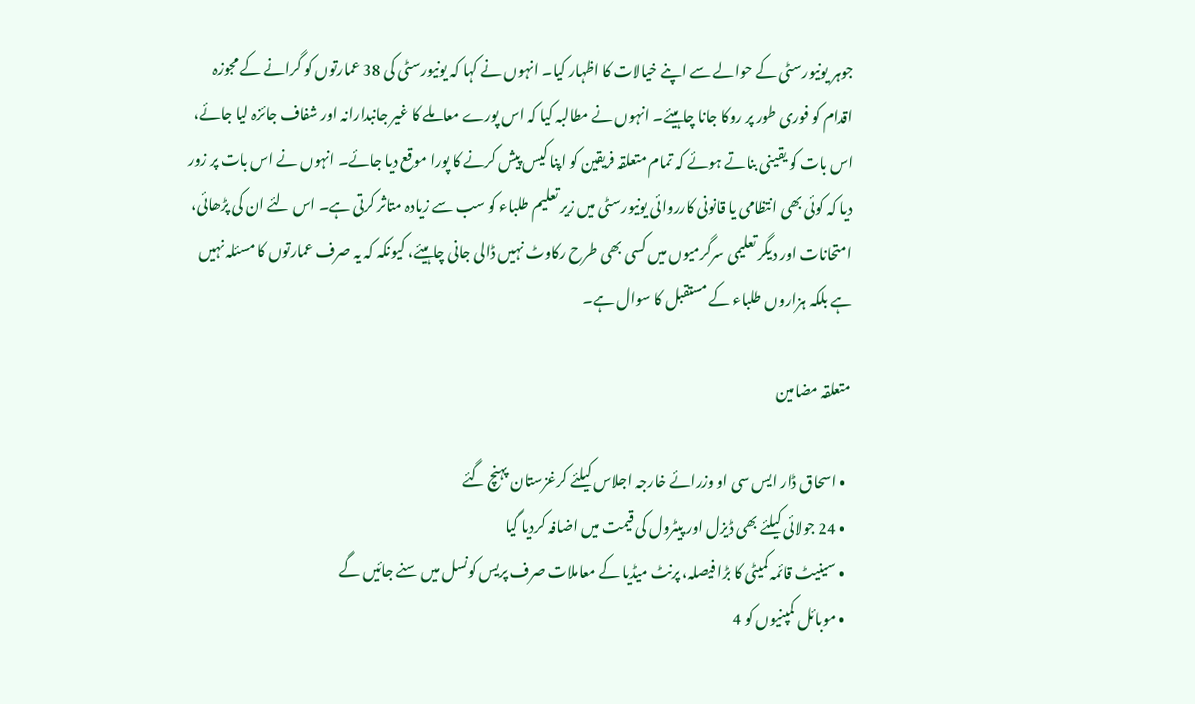جوہر یونیورسٹی کے حوالے سے اپنے خیالات کا اظہار کیا۔ انہوں نے کہا کہ یونیورسٹی کی 38 عمارتوں کو گرانے کے مجوزہ اقدام کو فوری طور پر روکا جانا چاہیئے۔ انہوں نے مطالبہ کیا کہ اس پورے معاملے کا غیر جانبدارانہ اور شفاف جائزہ لیا جائے، اس بات کو یقینی بناتے ہوئے کہ تمام متعلقہ فریقین کو اپنا کیس پیش کرنے کا پورا موقع دیا جائے۔ انہوں نے اس بات پر زور دیا کہ کوئی بھی انتظامی یا قانونی کارروائی یونیورسٹی میں زیر تعلیم طلباء کو سب سے زیادہ متاثر کرتی ہے۔ اس لئے ان کی پڑھائی، امتحانات اور دیگر تعلیمی سرگرمیوں میں کسی بھی طرح رکاوٹ نہیں ڈالی جانی چاہیئے، کیونکہ کہ یہ صرف عمارتوں کا مسئلہ نہیں ہے بلکہ ہزاروں طلباء کے مستقبل کا سوال ہے۔

متعلقہ مضامین

  • اسحاق ڈار ایس سی او وزرائے خارجہ اجلاس کیلئے کرغزستان پہنچ گئے
  • 24 جولائی کیلئے بھی ڈیزل اور پیٹرول کی قیمت میں اضافہ کردیا گیا
  • سینیٹ قائمہ کمیٹی کا بڑا فیصلہ، پرنٹ میڈیا کے معاملات صرف پریس کونسل میں سنے جائیں گے
  • موبائل کمپنیوں کو 4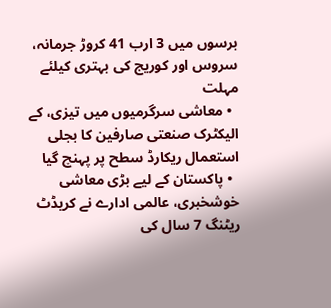برسوں میں 3 ارب 41 کروڑ جرمانہ، سروس اور کوریج کی بہتری کیلئے مہلت
  • معاشی سرگرمیوں میں تیزی، کے الیکٹرک صنعتی صارفین کا بجلی استعمال ریکارڈ سطح پر پہنچ گیا
  • پاکستان کے لیے بڑی معاشی خوشخبری، عالمی ادارے نے کریڈٹ ریٹنگ 7 سال کی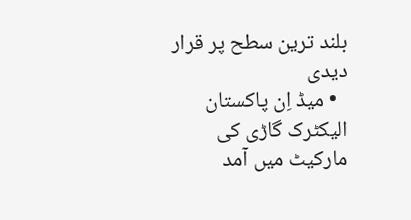بلند ترین سطح پر قرار دیدی
  • میڈ اِن پاکستان الیکٹرک گاڑی کی مارکیٹ میں آمد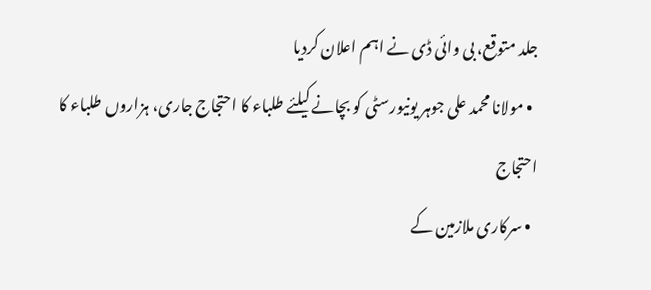جلد متوقع، بی وائی ڈی نے اہم اعلان کردیا
  • مولانا محمد علی جوہر یونیورسٹی کو بچانے کیلئے طلباء کا احتجاج جاری، ہزاروں طلباء کا احتجاج
  • سرکاری ملازمین کے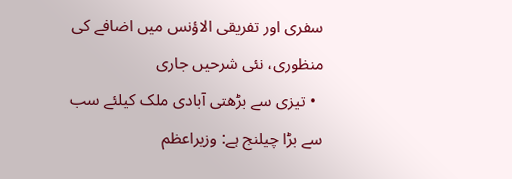سفری اور تفریقی الاؤنس میں اضافے کی منظوری، نئی شرحیں جاری
  • تیزی سے بڑھتی آبادی ملک کیلئے سب سے بڑا چیلنج ہے: وزیراعظم